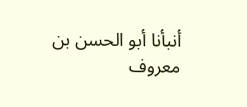أنبأنا أبو الحسن بن معروف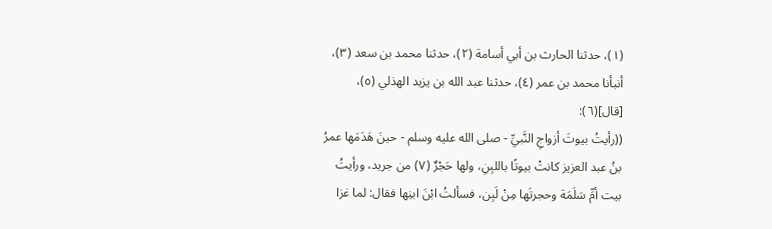(١)، حدثنا الحارث بن أبي أسامة (٢)، حدثنا محمد بن سعد (٣)، أنبأنا محمد بن عمر (٤)، حدثنا عبد الله بن يزيد الهذلي (٥)، [قال](٦):
((رأيتُ بيوتَ أزواجِ النَّبيِّ - صلى الله عليه وسلم - حينَ هَدَمَها عمرُ بنُ عبد العزيز كانتْ بيوتًا باللبِنِ، ولها حَجْرٌ (٧) من جريد، ورأيتُ بيت أمِّ سَلَمَة وحجرتَها مِنْ لَبِن، فسألتُ ابْنَ ابنِها فقال: لما غزا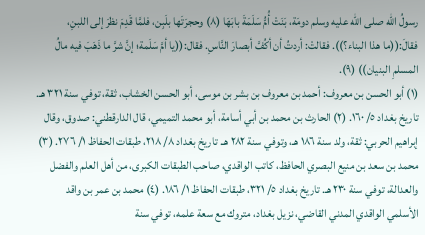رسولُ الله صلى الله عليه وسلم دومَة، بَنَتْ أُمُّ سَلَمَةَ بابَهَا (٨) وحجرَتَها بلَبِن، فلمَّا قَدِمَ نظرَ إلى اللبنِ، فقالَ:((ما هذا البناء؟)). فقالتْ: أردتُ أن أكُفَّ أبصارَ النَّاسِ. فقال:((يا أمَّ سَلَمة؛ إنَّ شرَّ ما ذَهَبَ فيه مالُ المسلمِ البنيان)) (٩).
(١) أبو الحسن بن معروف: أحمد بن معروف بن بشر بن موسى، أبو الحسن الخشاب، ثقة، توفي سنة ٣٢١ هـ. تاريخ بغداد ٥/ ١٦٠. (٢) الحارث بن محمد بن أبي أسامة، أبو محمد التميمي، قال الدارقطني: صدوق، وقال إبراهيم الحربي: ثقة، ولد سنة ١٨٦ هـ، وتوفي سنة ٢٨٢ هـ. تاريخ بغداد ٨/ ٢١٨، طبقات الحفاظ ١/ ٢٧٦. (٣) محمد بن سعد بن منيع البصري الحافظ، كاتب الواقدي، صاحب الطبقات الكبرى، من أهل العلم والفضل والعدالة، توفي سنة ٢٣٠ هـ. تاريخ بغداد ٥/ ٣٢١، طبقات الحفاظ ١/ ١٨٦. (٤) محمد بن عمر بن واقد الأسلمي الواقدي المدني القاضي، نزيل بغداد، متروك مع سعة علمه، توفي سنة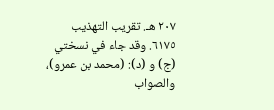٢٠٧ هـ. تقريب التهذيب ٦١٧٥. وقد جاء في نسختي (ج) و (د): (محمد بن عمرو)، والصواب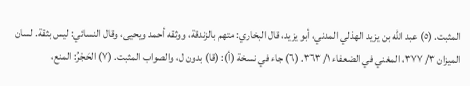المثبت. (٥) عبد الله بن يزيد الهذلي المدني، أبو يزيد، قال البخاري: متهم بالزندقة، ووثقه أحمد ويحيى، وقال النسائي: ليس بثقة. لسان الميزان ٣/ ٣٧٧، المغني في الضعفاء ١/ ٣٦٣. (٦) جاء في نسخة (أ): (قا) بدون ل، والصواب المثبت. (٧) الحَجْرُ: المنع،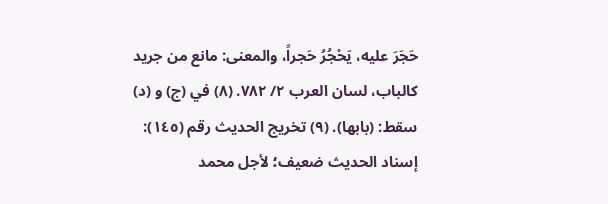حَجَرَ عليه، يَحْجُرُ حَجراً، والمعنى: مانع من جريد كالباب، لسان العرب ٢/ ٧٨٢. (٨) في (ج) و (د) سقط: (بابها). (٩) تخريج الحديث رقم (١٤٥): إسناد الحديث ضعيف؛ لأجل محمد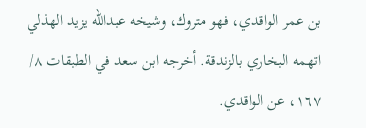بن عمر الواقدي، فهو متروك، وشيخه عبدالله يزيد الهذلي اتهمه البخاري بالزندقة. أخرجه ابن سعد في الطبقات ٨/ ١٦٧، عن الواقدي.